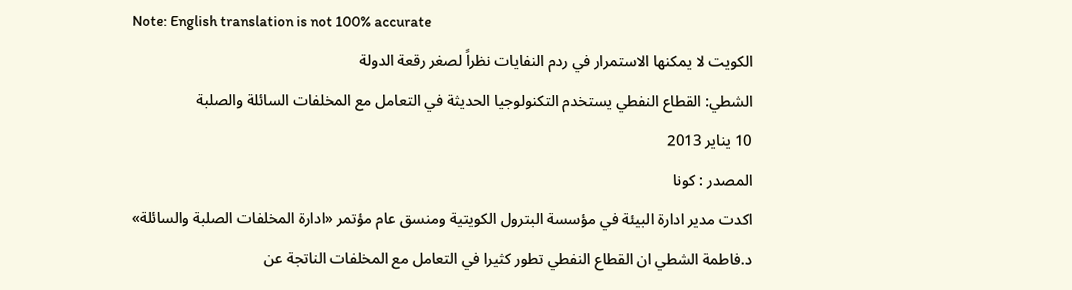Note: English translation is not 100% accurate
الكويت لا يمكنها الاستمرار في ردم النفايات نظراً لصغر رقعة الدولة
الشطي: القطاع النفطي يستخدم التكنولوجيا الحديثة في التعامل مع المخلفات السائلة والصلبة
10 يناير 2013
المصدر : كونا
اكدت مدير ادارة البيئة في مؤسسة البترول الكويتية ومنسق عام مؤتمر «ادارة المخلفات الصلبة والسائلة» د.فاطمة الشطي ان القطاع النفطي تطور كثيرا في التعامل مع المخلفات الناتجة عن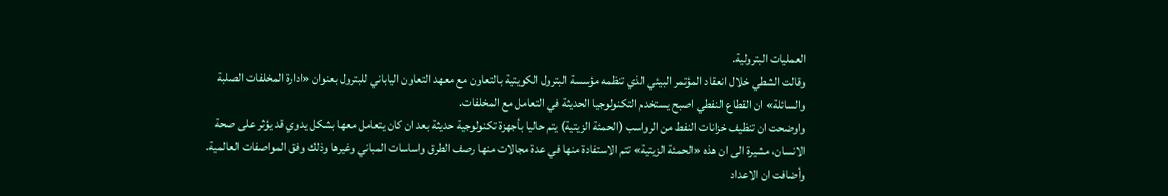العمليات البترولية.
وقالت الشطي خلال انعقاد المؤتمر البيئي الذي تنظمه مؤسسة البترول الكويتية بالتعاون مع معهد التعاون الياباني للبترول بعنوان «ادارة المخلفات الصلبة والسائلة» ان القطاع النفطي اصبح يستخدم التكنولوجيا الحديثة في التعامل مع المخلفات.
واوضحت ان تنظيف خزانات النفط من الرواسب (الحمئة الزيتية) يتم حاليا بأجهزة تكنولوجية حديثة بعد ان كان يتعامل معها بشكل يدوي قد يؤثر على صحة الانسان، مشيرة الى ان هذه «الحمئة الزيتية» تتم الاستفادة منها في عدة مجالات منها رصف الطرق واساسات المباني وغيرها وذلك وفق المواصفات العالمية.
وأضافت ان الاعداد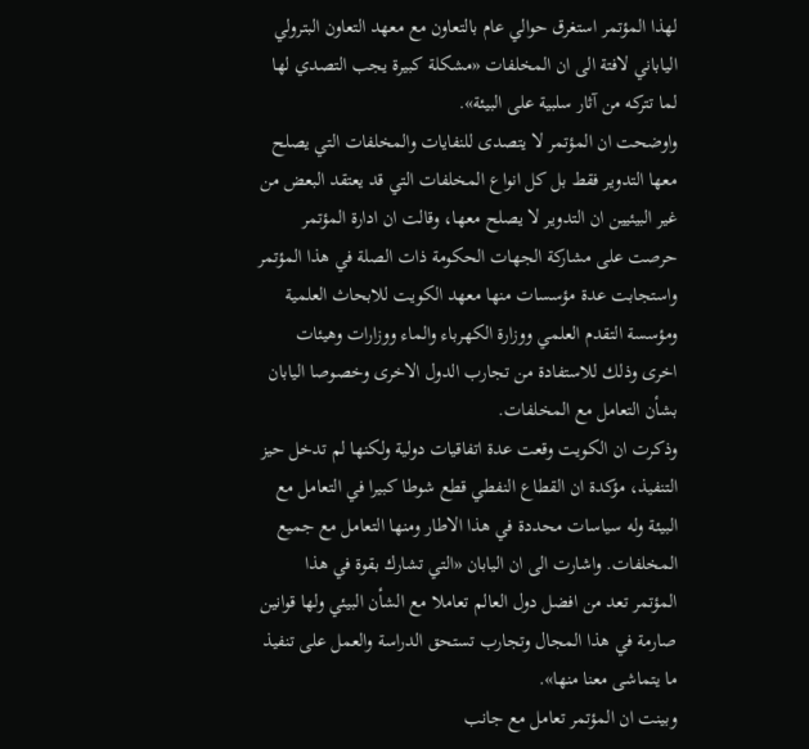لهذا المؤتمر استغرق حوالي عام بالتعاون مع معهد التعاون البترولي الياباني لافتة الى ان المخلفات «مشكلة كبيرة يجب التصدي لها لما تتركه من آثار سلبية على البيئة».
واوضحت ان المؤتمر لا يتصدى للنفايات والمخلفات التي يصلح معها التدوير فقط بل كل انواع المخلفات التي قد يعتقد البعض من غير البيئيين ان التدوير لا يصلح معها، وقالت ان ادارة المؤتمر حرصت على مشاركة الجهات الحكومة ذات الصلة في هذا المؤتمر واستجابت عدة مؤسسات منها معهد الكويت للابحاث العلمية ومؤسسة التقدم العلمي ووزارة الكهرباء والماء ووزارات وهيئات اخرى وذلك للاستفادة من تجارب الدول الاخرى وخصوصا اليابان بشأن التعامل مع المخلفات.
وذكرت ان الكويت وقعت عدة اتفاقيات دولية ولكنها لم تدخل حيز التنفيذ، مؤكدة ان القطاع النفطي قطع شوطا كبيرا في التعامل مع البيئة وله سياسات محددة في هذا الاطار ومنها التعامل مع جميع المخلفات. واشارت الى ان اليابان «التي تشارك بقوة في هذا المؤتمر تعد من افضل دول العالم تعاملا مع الشأن البيئي ولها قوانين صارمة في هذا المجال وتجارب تستحق الدراسة والعمل على تنفيذ ما يتماشى معنا منها».
وبينت ان المؤتمر تعامل مع جانب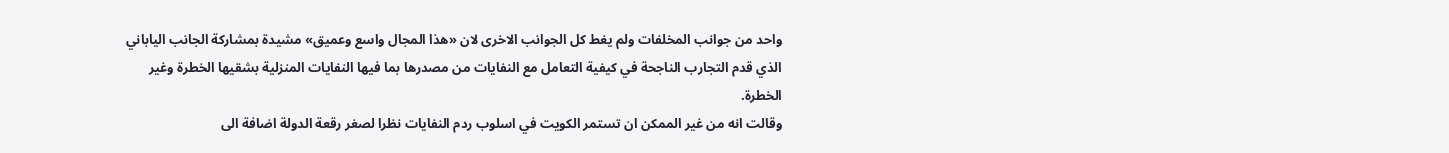واحد من جوانب المخلفات ولم يغط كل الجوانب الاخرى لان «هذا المجال واسع وعميق» مشيدة بمشاركة الجانب الياباني الذي قدم التجارب الناجحة في كيفية التعامل مع النفايات من مصدرها بما فيها النفايات المنزلية بشقيها الخطرة وغير الخطرة.
وقالت انه من غير الممكن ان تستمر الكويت في اسلوب ردم النفايات نظرا لصغر رقعة الدولة اضافة الى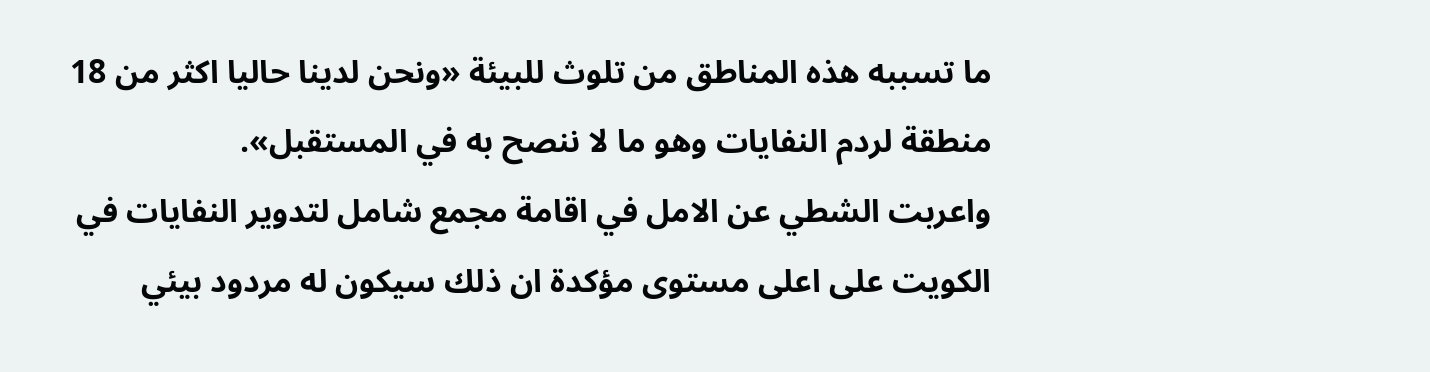ما تسببه هذه المناطق من تلوث للبيئة «ونحن لدينا حاليا اكثر من 18 منطقة لردم النفايات وهو ما لا ننصح به في المستقبل».
واعربت الشطي عن الامل في اقامة مجمع شامل لتدوير النفايات في الكويت على اعلى مستوى مؤكدة ان ذلك سيكون له مردود بيئي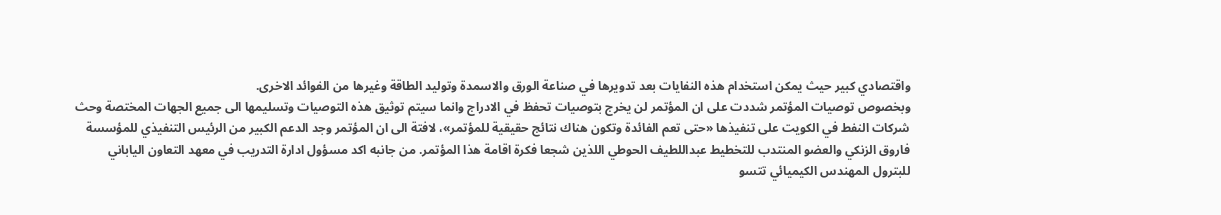واقتصادي كبير حيث يمكن استخدام هذه النفايات بعد تدويرها في صناعة الورق والاسمدة وتوليد الطاقة وغيرها من الفوائد الاخرى.
وبخصوص توصيات المؤتمر شددت على ان المؤتمر لن يخرج بتوصيات تحفظ في الادراج وانما سيتم توثيق هذه التوصيات وتسليمها الى جميع الجهات المختصة وحث شركات النفط في الكويت على تنفيذها «حتى تعم الفائدة وتكون هناك نتائج حقيقية للمؤتمر»، لافتة الى ان المؤتمر وجد الدعم الكبير من الرئيس التنفيذي للمؤسسة فاروق الزنكي والعضو المنتدب للتخطيط عبداللطيف الحوطي اللذين شجعا فكرة اقامة هذا المؤتمر. من جانبه اكد مسؤول ادارة التدريب في معهد التعاون الياباني للبترول المهندس الكيميائي تتسو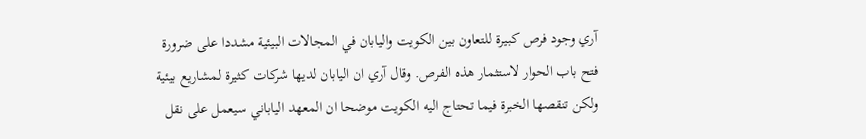آري وجود فرص كبيرة للتعاون بين الكويت واليابان في المجالات البيئية مشددا على ضرورة فتح باب الحوار لاستثمار هذه الفرص. وقال آري ان اليابان لديها شركات كثيرة لمشاريع بيئية ولكن تنقصها الخبرة فيما تحتاج اليه الكويت موضحا ان المعهد الياباني سيعمل على نقل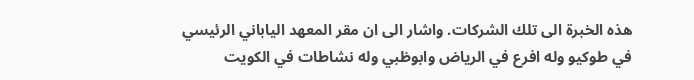هذه الخبرة الى تلك الشركات. واشار الى ان مقر المعهد الياباني الرئيسي في طوكيو وله افرع في الرياض وابوظبي وله نشاطات في الكويت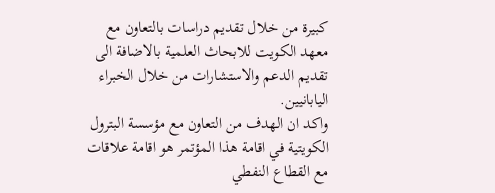كبيرة من خلال تقديم دراسات بالتعاون مع معهد الكويت للابحاث العلمية بالاضافة الى تقديم الدعم والاستشارات من خلال الخبراء اليابانيين.
واكد ان الهدف من التعاون مع مؤسسة البترول الكويتية في اقامة هذا المؤتمر هو اقامة علاقات مع القطاع النفطي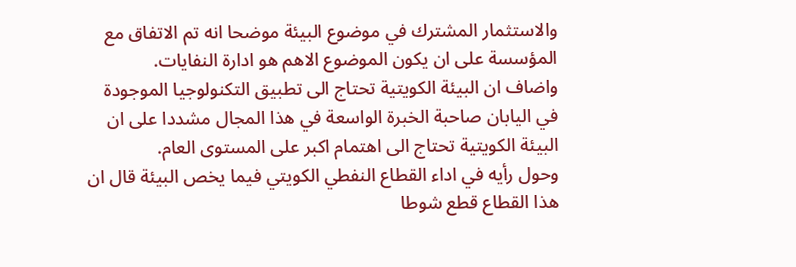والاستثمار المشترك في موضوع البيئة موضحا انه تم الاتفاق مع المؤسسة على ان يكون الموضوع الاهم هو ادارة النفايات.
واضاف ان البيئة الكويتية تحتاج الى تطبيق التكنولوجيا الموجودة في اليابان صاحبة الخبرة الواسعة في هذا المجال مشددا على ان البيئة الكويتية تحتاج الى اهتمام اكبر على المستوى العام.
وحول رأيه في اداء القطاع النفطي الكويتي فيما يخص البيئة قال ان هذا القطاع قطع شوطا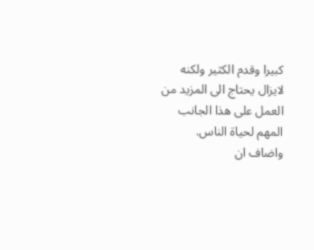كبيرا وقدم الكثير ولكنه لايزال يحتاج الى المزيد من العمل على هذا الجانب المهم لحياة الناس.
واضاف ان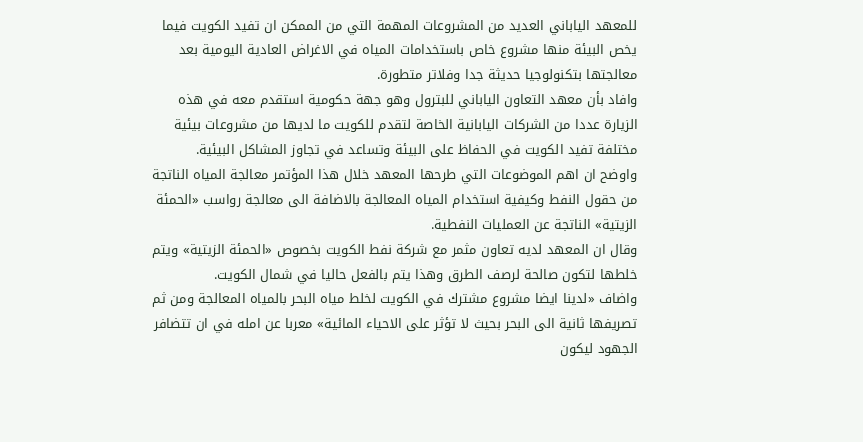للمعهد الياباني العديد من المشروعات المهمة التي من الممكن ان تفيد الكويت فيما يخص البيئة منها مشروع خاص باستخدامات المياه في الاغراض العادية اليومية بعد معالجتها بتكنولوجيا حديثة جدا وفلاتر متطورة.
وافاد بأن معهد التعاون الياباني للبترول وهو جهة حكومية استقدم معه في هذه الزيارة عددا من الشركات اليابانية الخاصة لتقدم للكويت ما لديها من مشروعات بيئية مختلفة تفيد الكويت في الحفاظ على البيئة وتساعد في تجاوز المشاكل البيئية.
واوضح ان اهم الموضوعات التي طرحها المعهد خلال هذا المؤتمر معالجة المياه الناتجة من حقول النفط وكيفية استخدام المياه المعالجة بالاضافة الى معالجة رواسب «الحمئة الزيتية» الناتجة عن العمليات النفطية.
وقال ان المعهد لديه تعاون مثمر مع شركة نفط الكويت بخصوص «الحمئة الزيتية» ويتم خلطها لتكون صالحة لرصف الطرق وهذا يتم بالفعل حاليا في شمال الكويت.
واضاف «لدينا ايضا مشروع مشترك في الكويت لخلط مياه البحر بالمياه المعالجة ومن ثم تصريفها ثانية الى البحر بحيث لا تؤثر على الاحياء المائية» معربا عن امله في ان تتضافر الجهود ليكون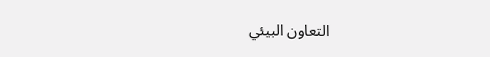التعاون البيئي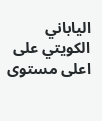الياباني الكويتي على اعلى مستوى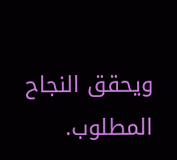ويحقق النجاح المطلوب.